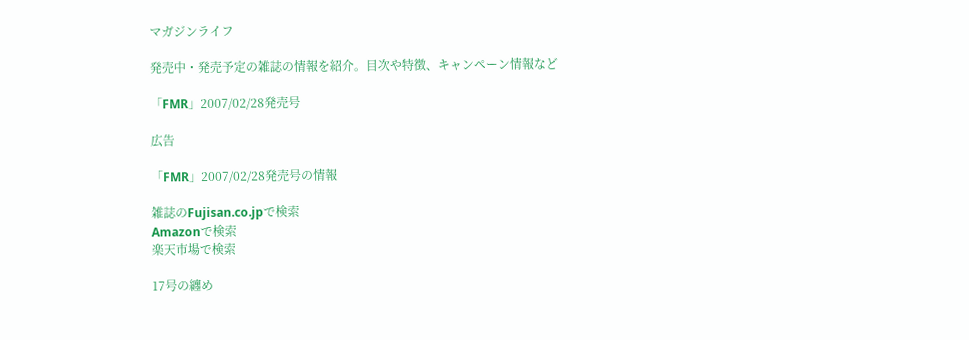マガジンライフ

発売中・発売予定の雑誌の情報を紹介。目次や特徴、キャンペーン情報など

「FMR」2007/02/28発売号

広告

「FMR」2007/02/28発売号の情報

雑誌のFujisan.co.jpで検索
Amazonで検索
楽天市場で検索

17号の纏め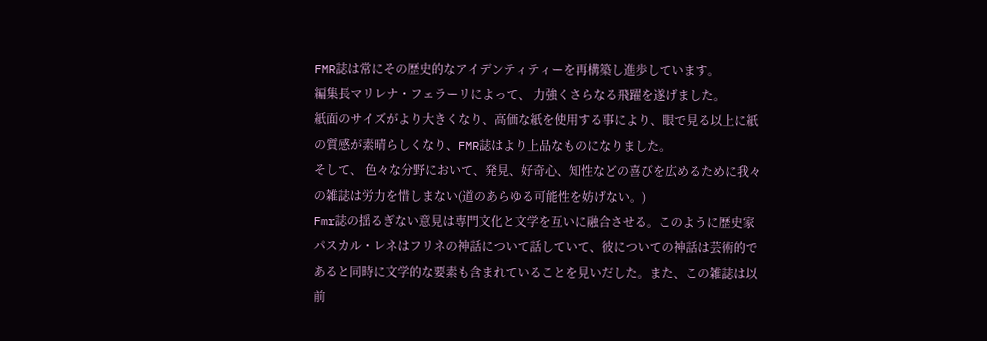FMR誌は常にその歴史的なアイデンティティーを再構築し進歩しています。
編集長マリレナ・フェラーリによって、 力強くさらなる飛躍を遂げました。
紙面のサイズがより大きくなり、高価な紙を使用する事により、眼で見る以上に紙の質感が素晴らしくなり、FMR誌はより上品なものになりました。
そして、 色々な分野において、発見、好奇心、知性などの喜びを広めるために我々の雑誌は労力を惜しまない(道のあらゆる可能性を妨げない。)
Fmr誌の揺るぎない意見は専門文化と文学を互いに融合させる。このように歴史家パスカル・レネはフリネの神話について話していて、彼についての神話は芸術的であると同時に文学的な要素も含まれていることを見いだした。また、この雑誌は以前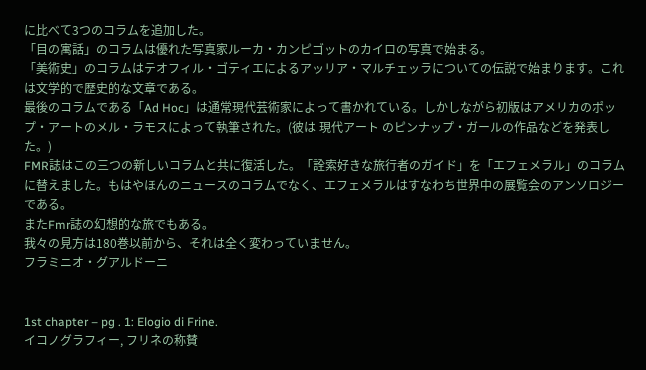に比べて3つのコラムを追加した。
「目の寓話」のコラムは優れた写真家ルーカ・カンピゴットのカイロの写真で始まる。
「美術史」のコラムはテオフィル・ゴティエによるアッリア・マルチェッラについての伝説で始まります。これは文学的で歴史的な文章である。
最後のコラムである「Ad Hoc」は通常現代芸術家によって書かれている。しかしながら初版はアメリカのポップ・アートのメル・ラモスによって執筆された。(彼は 現代アート のピンナップ・ガールの作品などを発表した。)
FMR誌はこの三つの新しいコラムと共に復活した。「詮索好きな旅行者のガイド」を「エフェメラル」のコラムに替えました。もはやほんのニュースのコラムでなく、エフェメラルはすなわち世界中の展覧会のアンソロジーである。
またFmr誌の幻想的な旅でもある。
我々の見方は180巻以前から、それは全く変わっていません。
フラミニオ・グアルドーニ


1st chapter – pg . 1: Elogio di Frine.
イコノグラフィー, フリネの称賛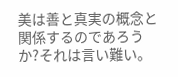美は善と真実の概念と関係するのであろうか?それは言い難い。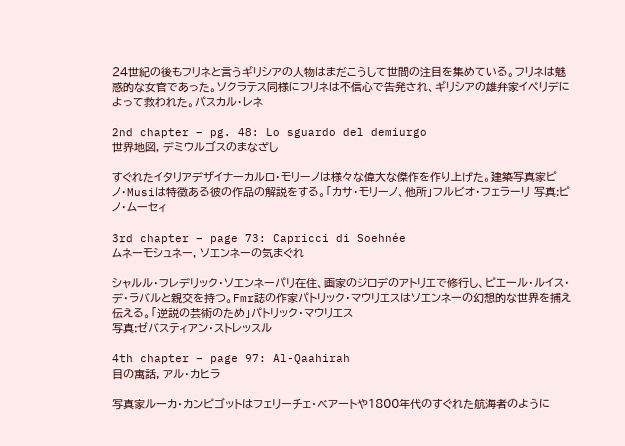24世紀の後もフリネと言うギリシアの人物はまだこうして世間の注目を集めている。フリネは魅惑的な女官であった。ソクラテス同様にフリネは不信心で告発され、ギリシアの雄弁家イペリデによって救われた。パスカル・レネ

2nd chapter – pg. 48: Lo sguardo del demiurgo
世界地図, デミウルゴスのまなざし

すぐれたイタリアデザイナーカルロ・モリーノは様々な偉大な傑作を作り上げた。建築写真家ピノ・Musiは特徴ある彼の作品の解説をする。「カサ・モリーノ、他所」フルビオ・フェラーリ 写真:ピノ・ムーセィ

3rd chapter – page 73: Capricci di Soehnée
ムネーモシュネー, ソエンネーの気まぐれ

シャルル・フレデリック・ソエンネーパリ在住、画家のジロデのアトリエで修行し、ピエール・ルイス・デ・ラバルと親交を持つ。Fmr誌の作家パトリック・マウリエスはソエンネーの幻想的な世界を捕え伝える。「逆説の芸術のため」パトリック・マウリエス
写真:ゼバスティアン・ストレッスル

4th chapter – page 97: Al-Qaahirah
目の寓話, アル・カヒラ

写真家ルーカ・カンピゴットはフェリーチェ・ベアートや1800年代のすぐれた航海者のように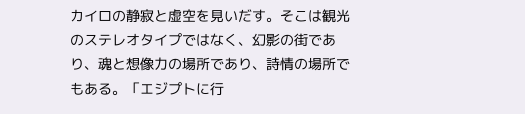カイロの静寂と虚空を見いだす。そこは観光のステレオタイプではなく、幻影の街であり、魂と想像力の場所であり、詩情の場所でもある。「エジプトに行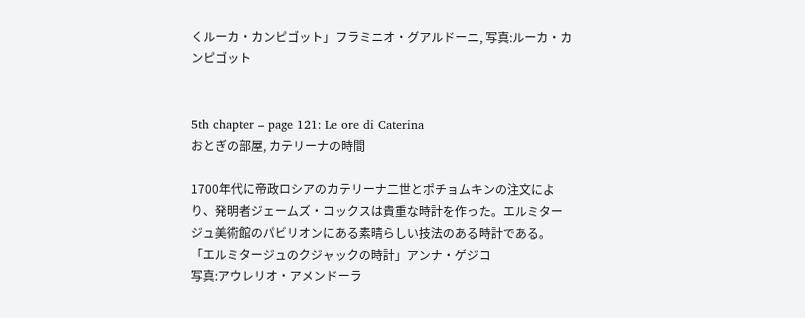くルーカ・カンピゴット」フラミニオ・グアルドーニ, 写真:ルーカ・カンピゴット


5th chapter – page 121: Le ore di Caterina
おとぎの部屋, カテリーナの時間

1700年代に帝政ロシアのカテリーナ二世とポチョムキンの注文により、発明者ジェームズ・コックスは貴重な時計を作った。エルミタージュ美術館のパビリオンにある素晴らしい技法のある時計である。
「エルミタージュのクジャックの時計」アンナ・ゲジコ
写真:アウレリオ・アメンドーラ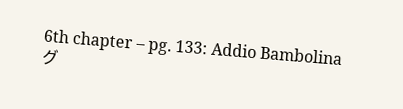6th chapter – pg. 133: Addio Bambolina
グ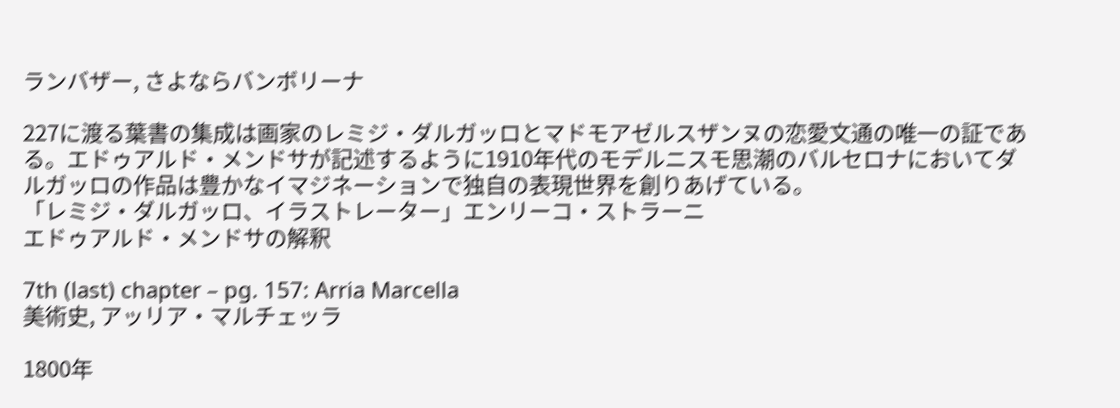ランバザー, さよならバンボリーナ

227に渡る葉書の集成は画家のレミジ・ダルガッロとマドモアゼルスザンヌの恋愛文通の唯一の証である。エドゥアルド・メンドサが記述するように1910年代のモデルニスモ思潮のバルセロナにおいてダルガッロの作品は豊かなイマジネーションで独自の表現世界を創りあげている。
「レミジ・ダルガッロ、イラストレーター」エンリーコ・ストラーニ
エドゥアルド・メンドサの解釈

7th (last) chapter – pg. 157: Arria Marcella
美術史, アッリア・マルチェッラ

1800年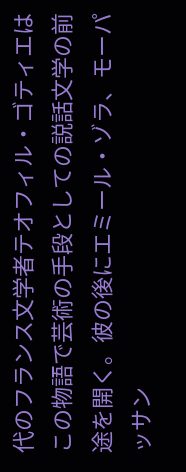代のフランス文学者テオフィル・ゴティエはこの物語で芸術の手段としての説話文学の前途を開く。彼の後にエミール・ゾラ、モーパッサン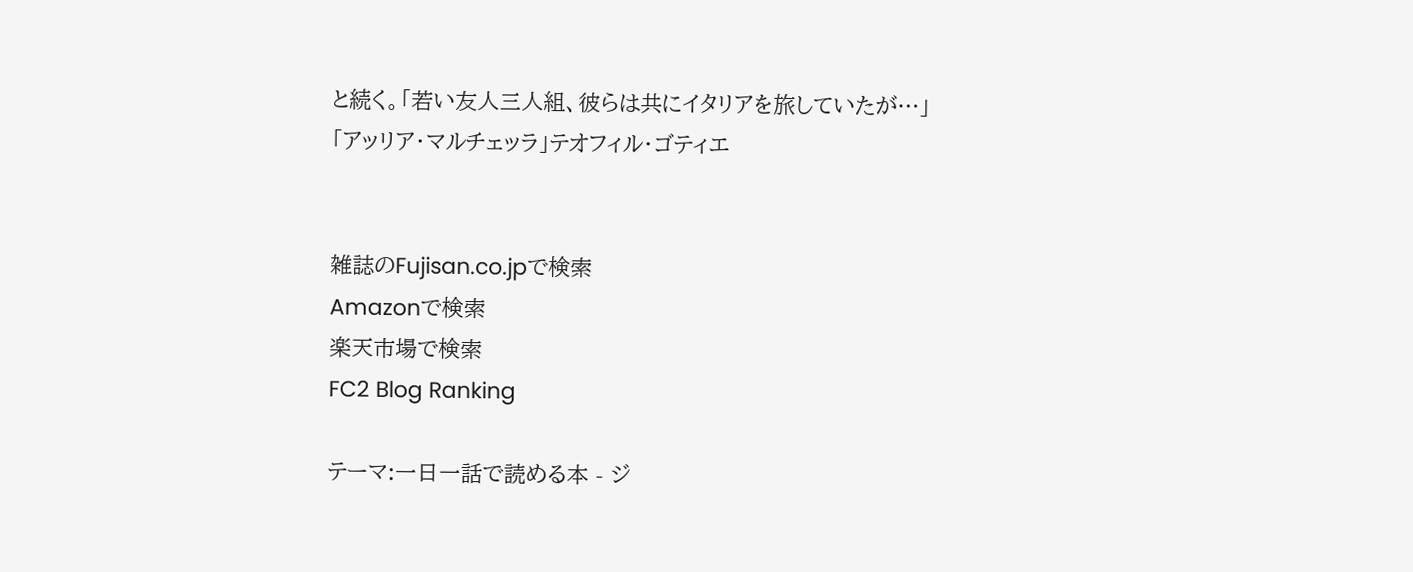と続く。「若い友人三人組、彼らは共にイタリアを旅していたが…」
「アッリア・マルチェッラ」テオフィル・ゴティエ


雑誌のFujisan.co.jpで検索
Amazonで検索
楽天市場で検索
FC2 Blog Ranking

テーマ:一日一話で読める本 - ジ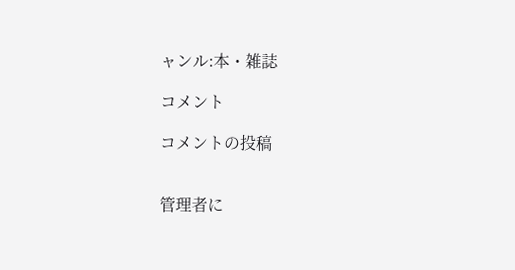ャンル:本・雑誌

コメント

コメントの投稿


管理者に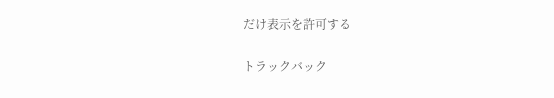だけ表示を許可する

トラックバック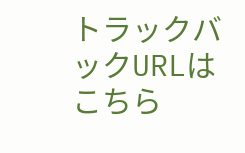トラックバックURLはこちら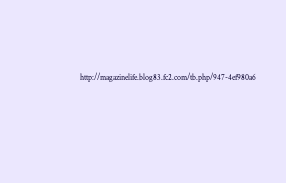http://magazinelife.blog83.fc2.com/tb.php/947-4ef980a6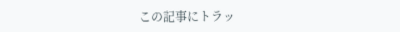この記事にトラッ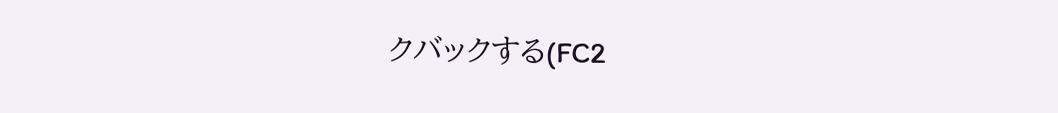クバックする(FC2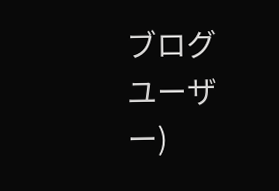ブログユーザー)